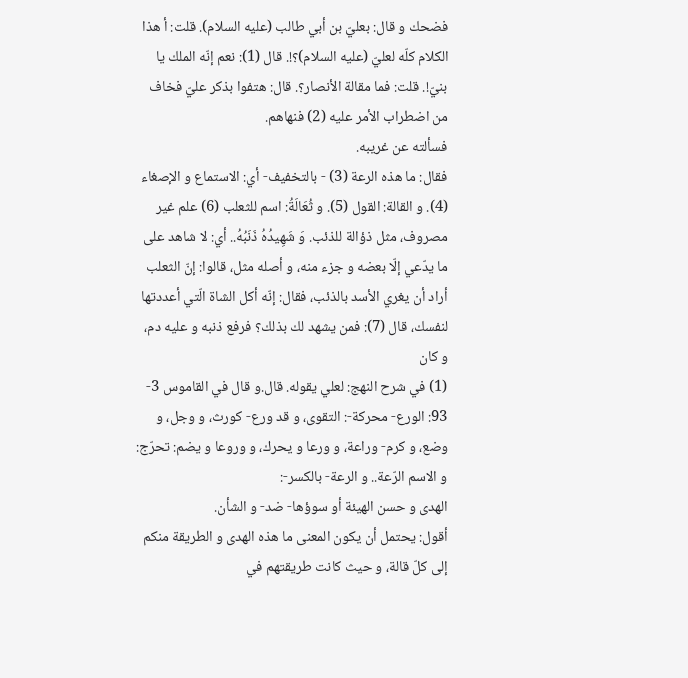فضحك و قال: بعليّ بن أبي طالب (عليه السلام). قلت: أ هذا الكلام كلّه لعليّ (عليه السلام)؟!. قال (1): نعم إنّه الملك يا بنيّ!. قلت: فما مقالة الأنصار؟. قال: هتفوا بذكر عليّ فخاف من اضطراب الأمر عليه (2) فنهاهم.
فسألته عن غريبه.
فقال: ما هذه الرعة (3) - بالتخفيف- أي: الاستماع و الإصغاء (4). و القالة: القول (5). و ثُعَالَةُ: اسم للثعلب (6) علم غير مصروف، مثل ذؤالة للذئب. وَ شَهِيدُهُ ذَنَبُهُ.. أي: لا شاهد على ما يدّعي إلّا بعضه و جزء منه، و أصله مثل، قالوا: إنّ الثعلب أراد أن يغري الأسد بالذئب، فقال: إنّه أكل الشاة الّتي أعددتها لنفسك، قال (7): فمن يشهد لك بذلك؟ فرفع ذنبه و عليه دم، و كان
(1) في شرح النهج: لعلي يقوله. قال.و قال في القاموس 3- 93: الورع- محركة-: التقوى، و قد ورع- كورث، و وجل، و وضع، و كرم- وراعة، و ورعا و يحرك، و وروعا و يضم: تحرّج: و الاسم الرّعة.. و الرعة- بالكسر-:
الهدى و حسن الهيئة أو سوؤها- ضد- و الشأن.
أقول: يحتمل أن يكون المعنى ما هذه الهدى و الطريقة منكم إلى كلّ قالة، و حيث كانت طريقتهم في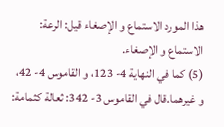هذا المورد الاستماع و الإصغاء قيل: الرعة: الاستماع و الإصغاء.
(5) كما في النهاية 4- 123، و القاموس 4- 42، و غيرهما.قال في القاموس 3- 342: ثعالة كثمامة: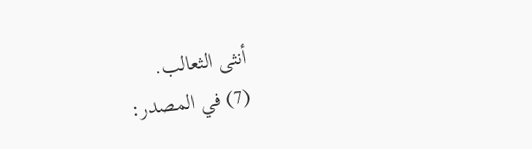أنثى الثعالب.
(7) في المصدر: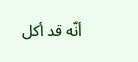أنّه قد أكل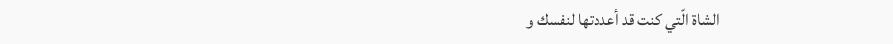الشاة الّتي كنت قد أعددتها لنفسك و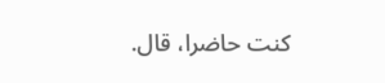كنت حاضرا، قال.